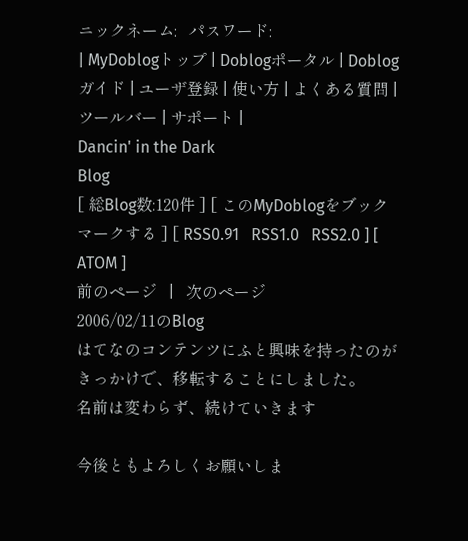ニックネーム:   パスワード:
| MyDoblogトップ | Doblogポータル | Doblogガイド | ユーザ登録 | 使い方 | よくある質問 | ツールバー | サポート |
Dancin' in the Dark
Blog
[ 総Blog数:120件 ] [ このMyDoblogをブックマークする ] [ RSS0.91   RSS1.0   RSS2.0 ] [ ATOM ]
前のページ   |   次のページ
2006/02/11のBlog
はてなのコンテンツにふと興味を持ったのがきっかけで、移転することにしました。
名前は変わらず、続けていきます

今後ともよろしくお願いしま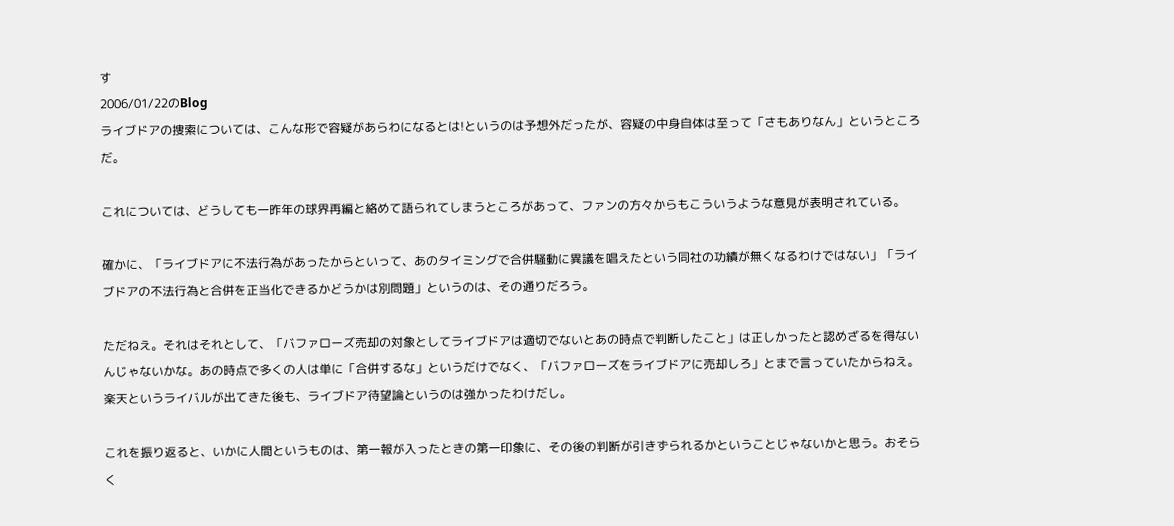す
2006/01/22のBlog
ライブドアの捜索については、こんな形で容疑があらわになるとは!というのは予想外だったが、容疑の中身自体は至って「さもありなん」というところだ。

これについては、どうしても一昨年の球界再編と絡めて語られてしまうところがあって、ファンの方々からもこういうような意見が表明されている。

確かに、「ライブドアに不法行為があったからといって、あのタイミングで合併騒動に異議を唱えたという同社の功績が無くなるわけではない」「ライブドアの不法行為と合併を正当化できるかどうかは別問題」というのは、その通りだろう。

ただねえ。それはそれとして、「バファローズ売却の対象としてライブドアは適切でないとあの時点で判断したこと」は正しかったと認めざるを得ないんじゃないかな。あの時点で多くの人は単に「合併するな」というだけでなく、「バファローズをライブドアに売却しろ」とまで言っていたからねえ。楽天というライバルが出てきた後も、ライブドア待望論というのは強かったわけだし。

これを振り返ると、いかに人間というものは、第一報が入ったときの第一印象に、その後の判断が引きずられるかということじゃないかと思う。おそらく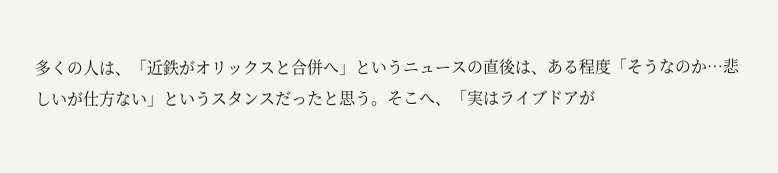多くの人は、「近鉄がオリックスと合併へ」というニュースの直後は、ある程度「そうなのか…悲しいが仕方ない」というスタンスだったと思う。そこへ、「実はライブドアが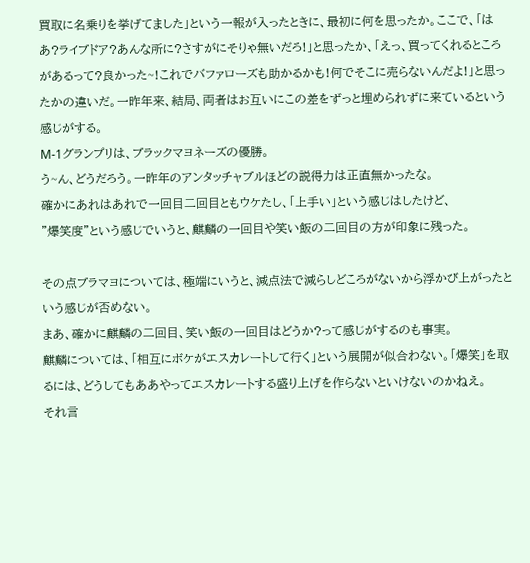買取に名乗りを挙げてました」という一報が入ったときに、最初に何を思ったか。ここで、「はあ?ライブドア?あんな所に?さすがにそりゃ無いだろ!」と思ったか、「えっ、買ってくれるところがあるって?良かった~!これでバファローズも助かるかも!何でそこに売らないんだよ!」と思ったかの違いだ。一昨年来、結局、両者はお互いにこの差をずっと埋められずに来ているという感じがする。
M-1グランプリは、ブラックマヨネーズの優勝。
う~ん、どうだろう。一昨年のアンタッチャブルほどの説得力は正直無かったな。
確かにあれはあれで一回目二回目ともウケたし、「上手い」という感じはしたけど、
”爆笑度”という感じでいうと、麒麟の一回目や笑い飯の二回目の方が印象に残った。

その点ブラマヨについては、極端にいうと、減点法で減らしどころがないから浮かび上がったという感じが否めない。
まあ、確かに麒麟の二回目、笑い飯の一回目はどうか?って感じがするのも事実。
麒麟については、「相互にボケがエスカレートして行く」という展開が似合わない。「爆笑」を取るには、どうしてもああやってエスカレートする盛り上げを作らないといけないのかねえ。
それ言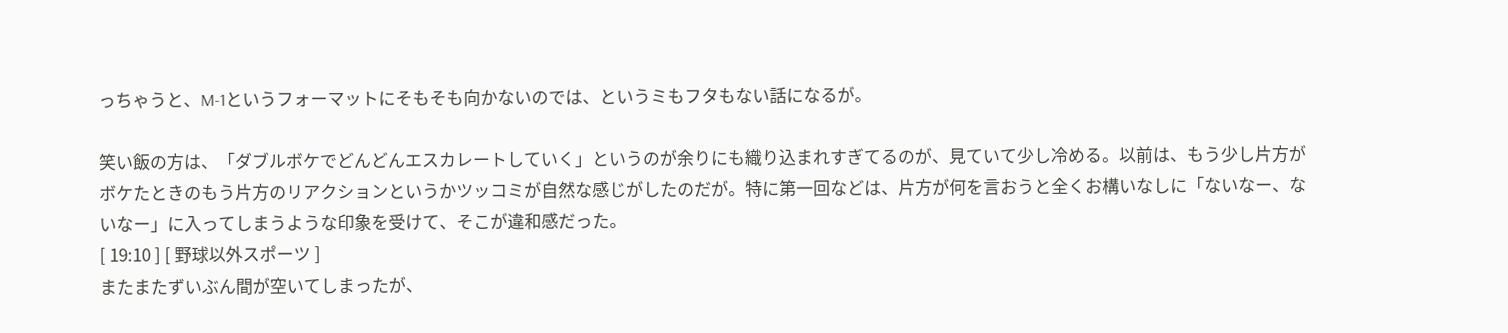っちゃうと、M-1というフォーマットにそもそも向かないのでは、というミもフタもない話になるが。

笑い飯の方は、「ダブルボケでどんどんエスカレートしていく」というのが余りにも織り込まれすぎてるのが、見ていて少し冷める。以前は、もう少し片方がボケたときのもう片方のリアクションというかツッコミが自然な感じがしたのだが。特に第一回などは、片方が何を言おうと全くお構いなしに「ないなー、ないなー」に入ってしまうような印象を受けて、そこが違和感だった。
[ 19:10 ] [ 野球以外スポーツ ]
またまたずいぶん間が空いてしまったが、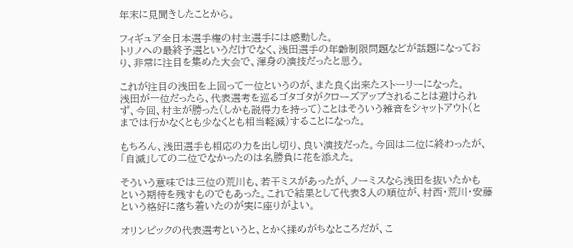年末に見聞きしたことから。

フィギュア全日本選手権の村主選手には感動した。
トリノへの最終予選というだけでなく、浅田選手の年齢制限問題などが話題になっており、非常に注目を集めた大会で、渾身の演技だったと思う。

これが注目の浅田を上回って一位というのが、また良く出来たストーリーになった。
浅田が一位だったら、代表選考を巡るゴタゴタがクローズアップされることは避けられず、今回、村主が勝った(しかも説得力を持って)ことはそういう雑音をシャットアウト(と
までは行かなくとも少なくとも相当軽減)することになった。

もちろん、浅田選手も相応の力を出し切り、良い演技だった。今回は二位に終わったが、「自滅」しての二位でなかったのは名勝負に花を添えた。

そういう意味では三位の荒川も、若干ミスがあったが、ノーミスなら浅田を抜いたかも
という期待を残すものでもあった。これで結果として代表3人の順位が、村西・荒川・安藤という格好に落ち着いたのが実に座りがよい。

オリンピックの代表選考というと、とかく揉めがちなところだが、こ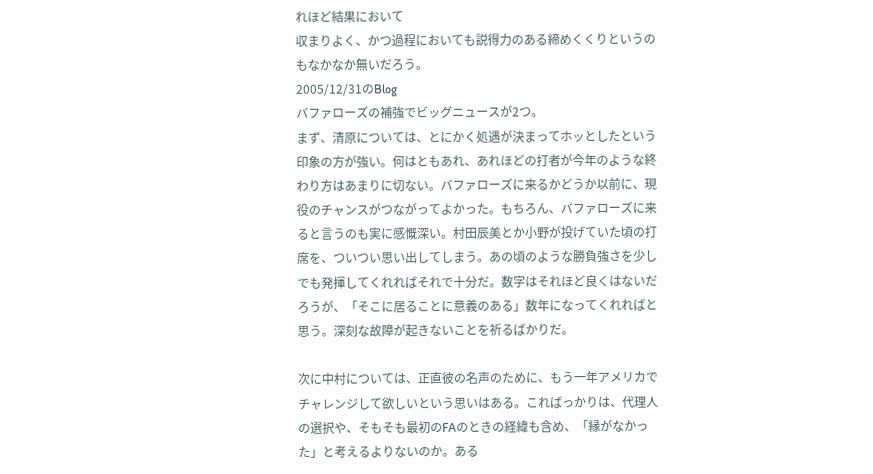れほど結果において
収まりよく、かつ過程においても説得力のある締めくくりというのもなかなか無いだろう。
2005/12/31のBlog
バファローズの補強でビッグニュースが2つ。
まず、清原については、とにかく処遇が決まってホッとしたという印象の方が強い。何はともあれ、あれほどの打者が今年のような終わり方はあまりに切ない。バファローズに来るかどうか以前に、現役のチャンスがつながってよかった。もちろん、バファローズに来ると言うのも実に感慨深い。村田辰美とか小野が投げていた頃の打席を、ついつい思い出してしまう。あの頃のような勝負強さを少しでも発揮してくれればそれで十分だ。数字はそれほど良くはないだろうが、「そこに居ることに意義のある」数年になってくれればと思う。深刻な故障が起きないことを祈るばかりだ。

次に中村については、正直彼の名声のために、もう一年アメリカでチャレンジして欲しいという思いはある。こればっかりは、代理人の選択や、そもそも最初のFAのときの経緯も含め、「縁がなかった」と考えるよりないのか。ある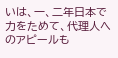いは、一、二年日本で力をためて、代理人へのアピールも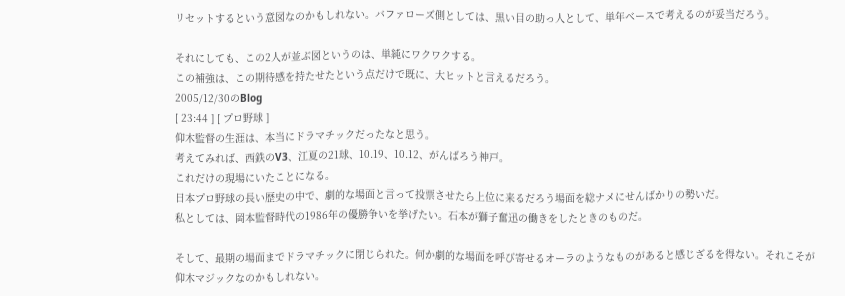リセットするという意図なのかもしれない。バファローズ側としては、黒い目の助っ人として、単年ベースで考えるのが妥当だろう。

それにしても、この2人が並ぶ図というのは、単純にワクワクする。
この補強は、この期待感を持たせたという点だけで既に、大ヒットと言えるだろう。
2005/12/30のBlog
[ 23:44 ] [ プロ野球 ]
仰木監督の生涯は、本当にドラマチックだったなと思う。
考えてみれば、西鉄のV3、江夏の21球、10.19、10.12、がんばろう神戸。
これだけの現場にいたことになる。
日本プロ野球の長い歴史の中で、劇的な場面と言って投票させたら上位に来るだろう場面を総ナメにせんばかりの勢いだ。
私としては、岡本監督時代の1986年の優勝争いを挙げたい。石本が獅子奮迅の働きをしたときのものだ。

そして、最期の場面までドラマチックに閉じられた。何か劇的な場面を呼び寄せるオーラのようなものがあると感じざるを得ない。それこそが仰木マジックなのかもしれない。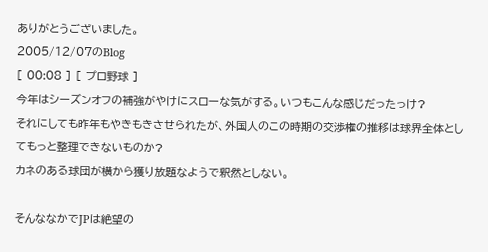ありがとうございました。
2005/12/07のBlog
[ 00:08 ] [ プロ野球 ]
今年はシーズンオフの補強がやけにスローな気がする。いつもこんな感じだったっけ?
それにしても昨年もやきもきさせられたが、外国人のこの時期の交渉権の推移は球界全体としてもっと整理できないものか?
カネのある球団が横から獲り放題なようで釈然としない。

そんななかでJPは絶望の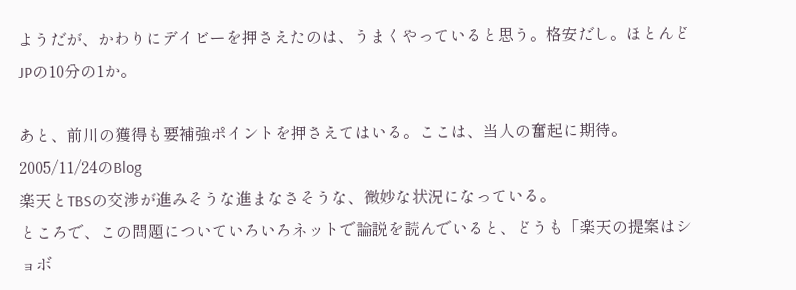ようだが、かわりにデイビーを押さえたのは、うまくやっていると思う。格安だし。ほとんどJPの10分の1か。

あと、前川の獲得も要補強ポイントを押さえてはいる。ここは、当人の奮起に期待。
2005/11/24のBlog
楽天とTBSの交渉が進みそうな進まなさそうな、微妙な状況になっている。
ところで、この問題についていろいろネットで論説を読んでいると、どうも「楽天の提案はショボ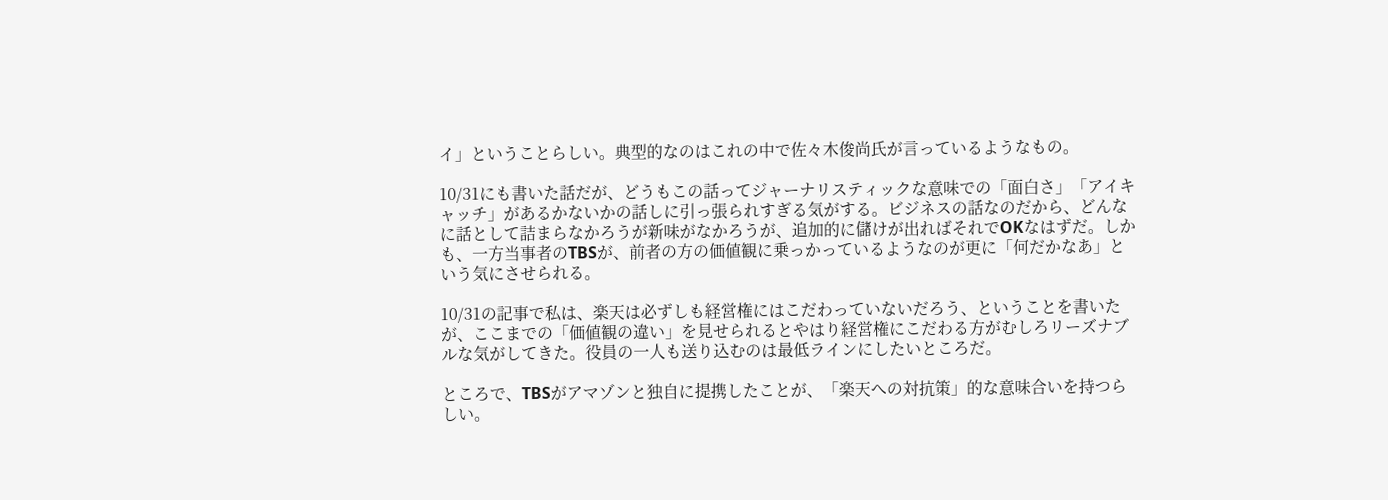イ」ということらしい。典型的なのはこれの中で佐々木俊尚氏が言っているようなもの。

10/31にも書いた話だが、どうもこの話ってジャーナリスティックな意味での「面白さ」「アイキャッチ」があるかないかの話しに引っ張られすぎる気がする。ビジネスの話なのだから、どんなに話として詰まらなかろうが新味がなかろうが、追加的に儲けが出ればそれでOKなはずだ。しかも、一方当事者のTBSが、前者の方の価値観に乗っかっているようなのが更に「何だかなあ」という気にさせられる。

10/31の記事で私は、楽天は必ずしも経営権にはこだわっていないだろう、ということを書いたが、ここまでの「価値観の違い」を見せられるとやはり経営権にこだわる方がむしろリーズナブルな気がしてきた。役員の一人も送り込むのは最低ラインにしたいところだ。

ところで、TBSがアマゾンと独自に提携したことが、「楽天への対抗策」的な意味合いを持つらしい。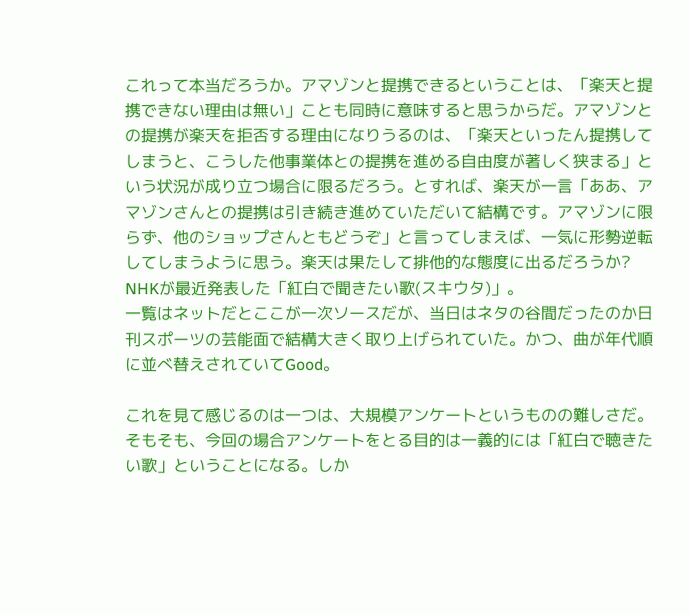これって本当だろうか。アマゾンと提携できるということは、「楽天と提携できない理由は無い」ことも同時に意味すると思うからだ。アマゾンとの提携が楽天を拒否する理由になりうるのは、「楽天といったん提携してしまうと、こうした他事業体との提携を進める自由度が著しく狭まる」という状況が成り立つ場合に限るだろう。とすれば、楽天が一言「ああ、アマゾンさんとの提携は引き続き進めていただいて結構です。アマゾンに限らず、他のショップさんともどうぞ」と言ってしまえば、一気に形勢逆転してしまうように思う。楽天は果たして排他的な態度に出るだろうか?
NHKが最近発表した「紅白で聞きたい歌(スキウタ)」。
一覧はネットだとここが一次ソースだが、当日はネタの谷間だったのか日刊スポーツの芸能面で結構大きく取り上げられていた。かつ、曲が年代順に並べ替えされていてGood。

これを見て感じるのは一つは、大規模アンケートというものの難しさだ。
そもそも、今回の場合アンケートをとる目的は一義的には「紅白で聴きたい歌」ということになる。しか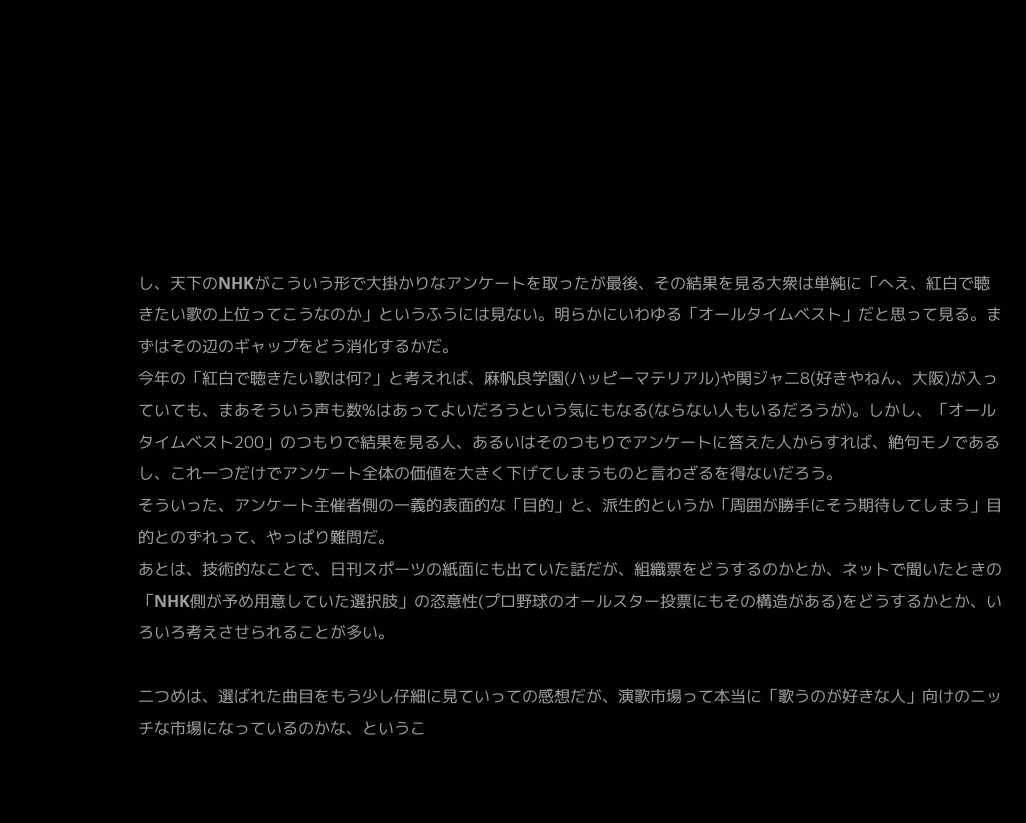し、天下のNHKがこういう形で大掛かりなアンケートを取ったが最後、その結果を見る大衆は単純に「へえ、紅白で聴きたい歌の上位ってこうなのか」というふうには見ない。明らかにいわゆる「オールタイムベスト」だと思って見る。まずはその辺のギャップをどう消化するかだ。
今年の「紅白で聴きたい歌は何?」と考えれば、麻帆良学園(ハッピーマテリアル)や関ジャ二8(好きやねん、大阪)が入っていても、まあそういう声も数%はあってよいだろうという気にもなる(ならない人もいるだろうが)。しかし、「オールタイムベスト200」のつもりで結果を見る人、あるいはそのつもりでアンケートに答えた人からすれば、絶句モノであるし、これ一つだけでアンケート全体の価値を大きく下げてしまうものと言わざるを得ないだろう。
そういった、アンケート主催者側の一義的表面的な「目的」と、派生的というか「周囲が勝手にそう期待してしまう」目的とのずれって、やっぱり難問だ。
あとは、技術的なことで、日刊スポーツの紙面にも出ていた話だが、組織票をどうするのかとか、ネットで聞いたときの「NHK側が予め用意していた選択肢」の恣意性(プロ野球のオールスター投票にもその構造がある)をどうするかとか、いろいろ考えさせられることが多い。

二つめは、選ばれた曲目をもう少し仔細に見ていっての感想だが、演歌市場って本当に「歌うのが好きな人」向けのニッチな市場になっているのかな、というこ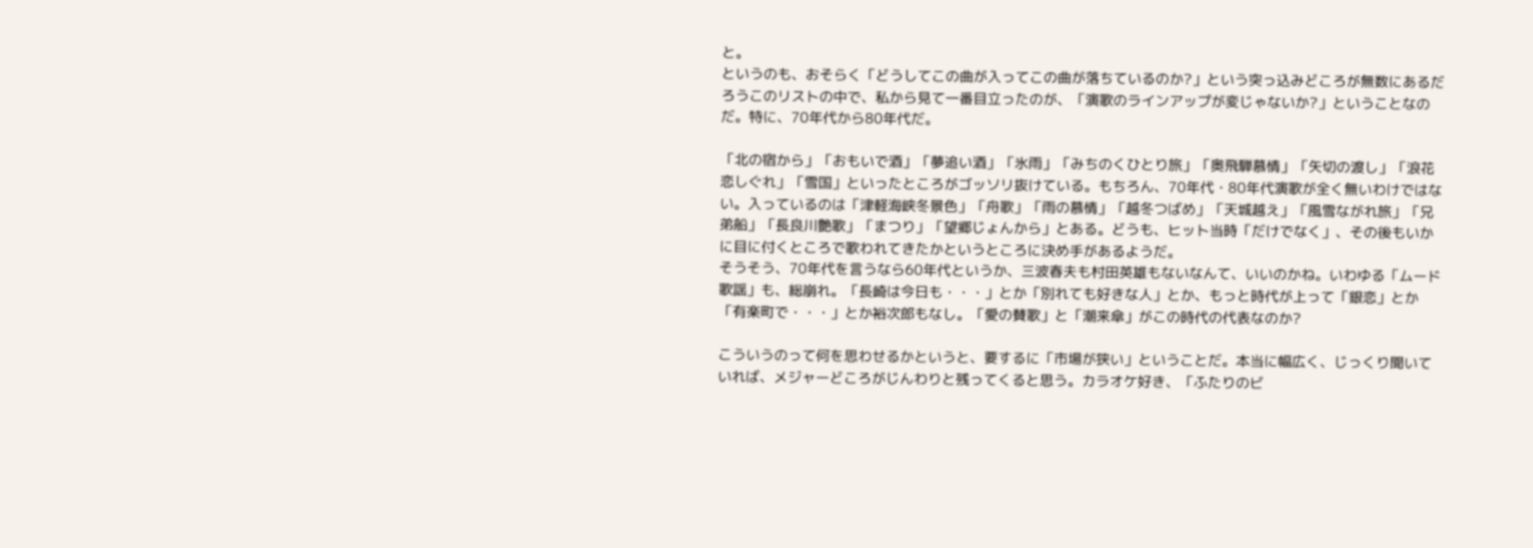と。
というのも、おそらく「どうしてこの曲が入ってこの曲が落ちているのか?」という突っ込みどころが無数にあるだろうこのリストの中で、私から見て一番目立ったのが、「演歌のラインアップが変じゃないか?」ということなのだ。特に、70年代から80年代だ。

「北の宿から」「おもいで酒」「夢追い酒」「氷雨」「みちのくひとり旅」「奥飛騨慕情」「矢切の渡し」「浪花恋しぐれ」「雪国」といったところがゴッソリ抜けている。もちろん、70年代・80年代演歌が全く無いわけではない。入っているのは「津軽海峡冬景色」「舟歌」「雨の慕情」「越冬つばめ」「天城越え」「風雪ながれ旅」「兄弟船」「長良川艶歌」「まつり」「望郷じょんから」とある。どうも、ヒット当時「だけでなく」、その後もいかに目に付くところで歌われてきたかというところに決め手があるようだ。
そうそう、70年代を言うなら60年代というか、三波春夫も村田英雄もないなんて、いいのかね。いわゆる「ムード歌謡」も、総崩れ。「長崎は今日も・・・」とか「別れても好きな人」とか、もっと時代が上って「銀恋」とか「有楽町で・・・」とか裕次郎もなし。「愛の賛歌」と「潮来傘」がこの時代の代表なのか?

こういうのって何を思わせるかというと、要するに「市場が狭い」ということだ。本当に幅広く、じっくり聞いていれば、メジャーどころがじんわりと残ってくると思う。カラオケ好き、「ふたりのビ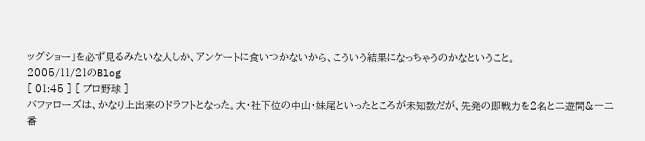ッグショー」を必ず見るみたいな人しか、アンケートに食いつかないから、こういう結果になっちゃうのかなということ。
2005/11/21のBlog
[ 01:45 ] [ プロ野球 ]
バファローズは、かなり上出来のドラフトとなった。大・社下位の中山・妹尾といったところが未知数だが、先発の即戦力を2名と二遊間&一二番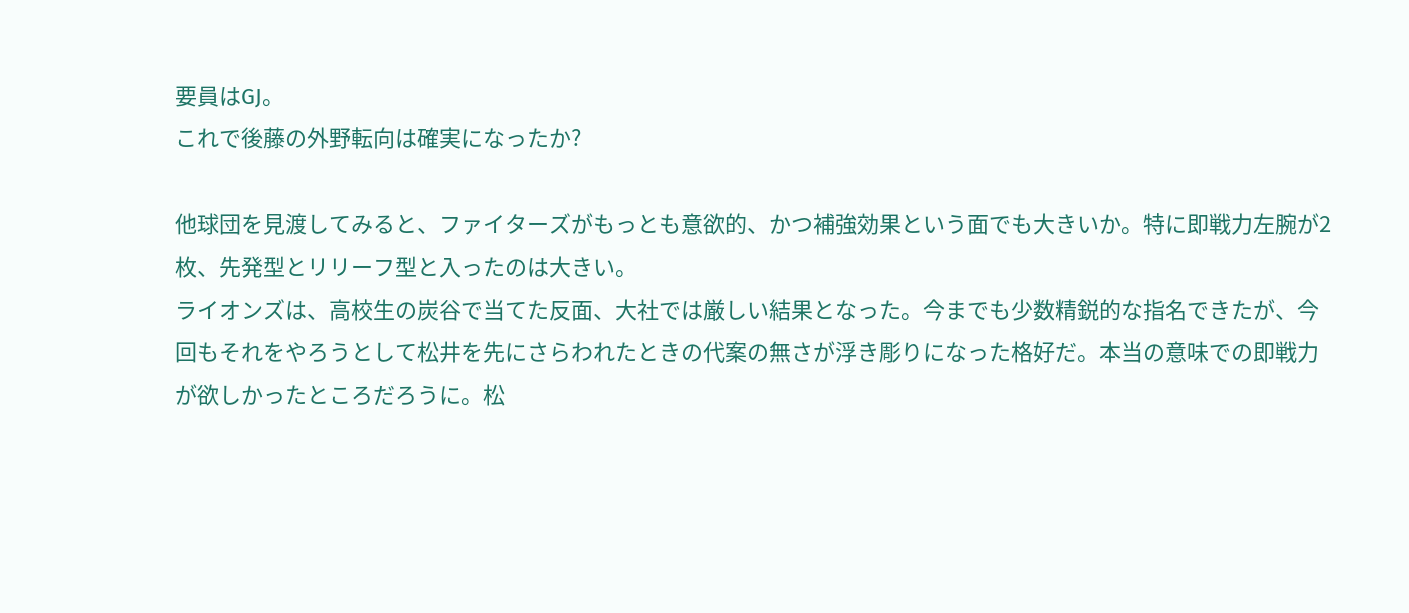要員はGJ。
これで後藤の外野転向は確実になったか?

他球団を見渡してみると、ファイターズがもっとも意欲的、かつ補強効果という面でも大きいか。特に即戦力左腕が2枚、先発型とリリーフ型と入ったのは大きい。
ライオンズは、高校生の炭谷で当てた反面、大社では厳しい結果となった。今までも少数精鋭的な指名できたが、今回もそれをやろうとして松井を先にさらわれたときの代案の無さが浮き彫りになった格好だ。本当の意味での即戦力が欲しかったところだろうに。松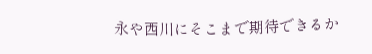永や西川にそこまで期待できるか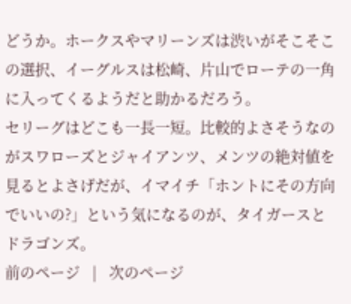どうか。ホークスやマリーンズは渋いがそこそこの選択、イーグルスは松崎、片山でローテの一角に入ってくるようだと助かるだろう。
セリーグはどこも一長一短。比較的よさそうなのがスワローズとジャイアンツ、メンツの絶対値を見るとよさげだが、イマイチ「ホントにその方向でいいの?」という気になるのが、タイガースとドラゴンズ。
前のページ   |   次のページ